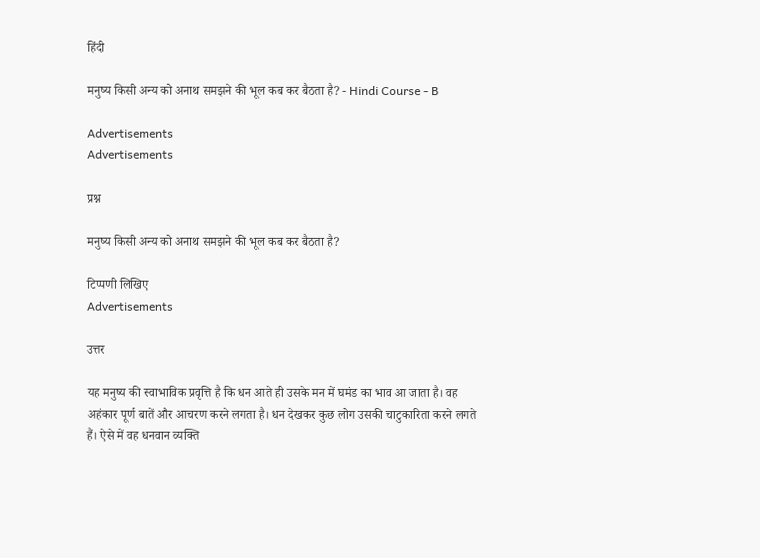हिंदी

मनुष्य किसी अन्य को अनाथ समझने की भूल कब कर बैठता है? - Hindi Course - B

Advertisements
Advertisements

प्रश्न

मनुष्य किसी अन्य को अनाथ समझने की भूल कब कर बैठता है?

टिप्पणी लिखिए
Advertisements

उत्तर

यह मनुष्य की स्वाभाविक प्रवृत्ति है कि धन आते ही उसके मन में घमंड का भाव आ जाता है। वह अहंकार पूर्ण बातें और आचरण करने लगता है। धन देखकर कुछ लोग उसकी चाटुकारिता करने लगते हैं। ऐसे में वह धनवान व्यक्ति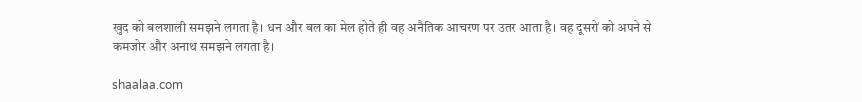खुद को बलशाली समझने लगता है। धन और बल का मेल होते ही वह अनैतिक आचरण पर उतर आता है। वह दूसरों को अपने से कमजोर और अनाथ समझने लगता है।

shaalaa.com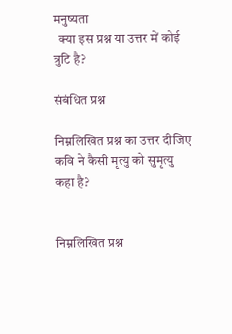मनुष्यता
  क्या इस प्रश्न या उत्तर में कोई त्रुटि है?

संबंधित प्रश्न

निम्नलिखित प्रश्न का उत्तर दीजिए
कवि ने कैसी मृत्यु को सुमृत्यु कहा है?


निम्नलिखित प्रश्न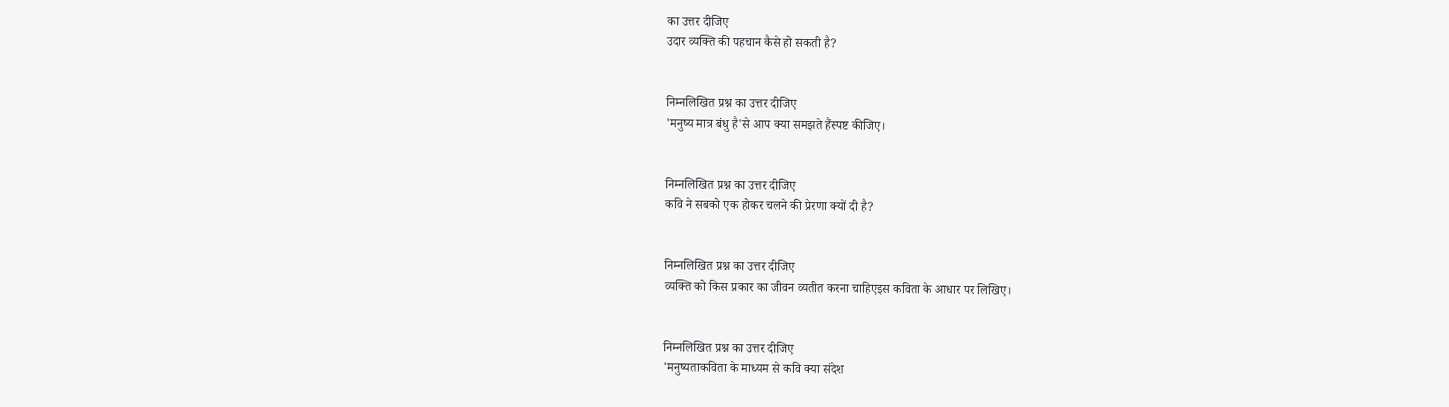का उत्तर दीजिए
उदार व्यक्ति की पहचान कैसे हो सकती है?


निम्नलिखित प्रश्न का उत्तर दीजिए
'मनुष्य मात्र बंधु है'से आप क्या समझते हैंस्पष्ट कीजिए।


निम्नलिखित प्रश्न का उत्तर दीजिए
कवि ने सबको एक होकर चलने की प्रेरणा क्यों दी है?


निम्नलिखित प्रश्न का उत्तर दीजिए
व्यक्ति को किस प्रकार का जीवन व्यतीत करना चाहिएइस कविता के आधार पर लिखिए।


निम्नलिखित प्रश्न का उत्तर दीजिए
'मनुष्यताकविता के माध्यम से कवि क्या संदेश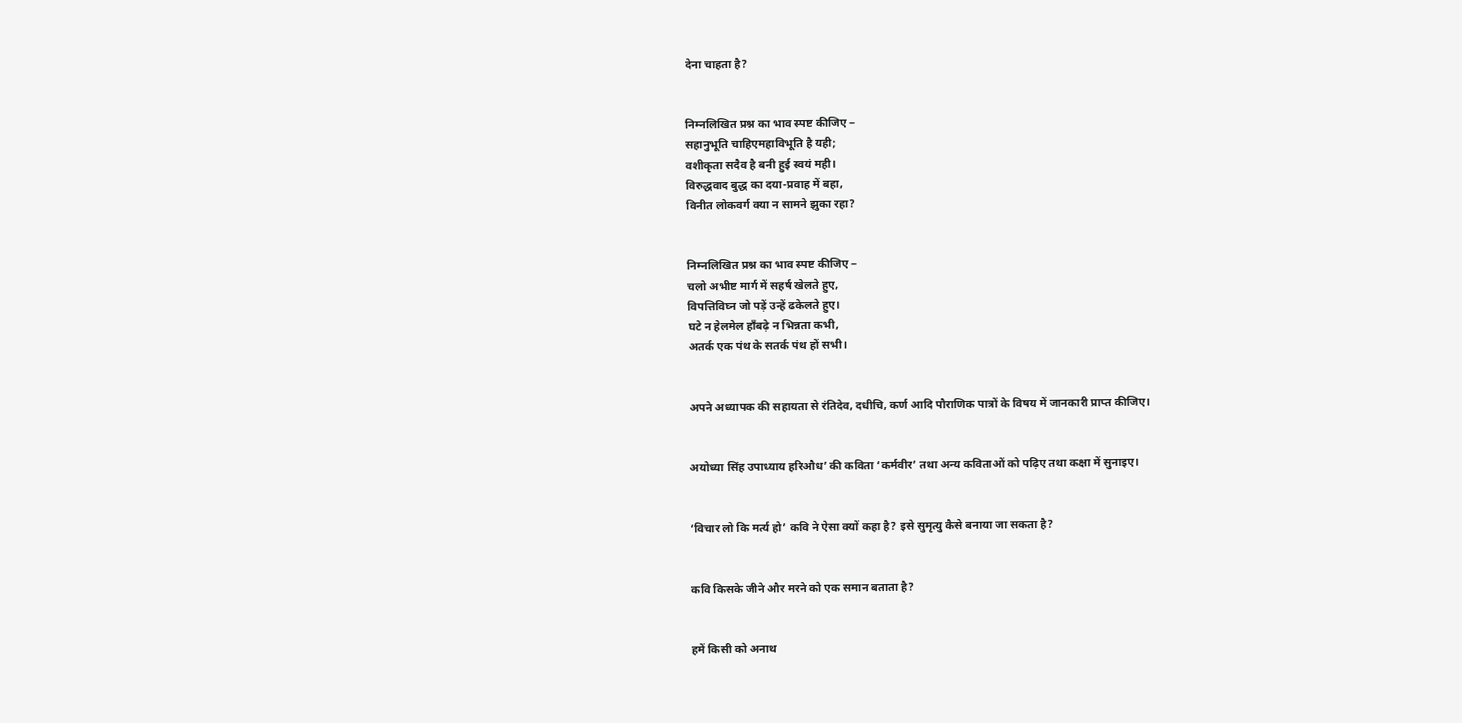देना चाहता है?


निम्नलिखित प्रश्न का भाव स्पष्ट कीजिए −
सहानुभूति चाहिएमहाविभूति है यही;
वशीकृता सदैव है बनी हुई स्वयं मही।
विरुद्धवाद बुद्ध का दया-प्रवाह में बहा,
विनीत लोकवर्ग क्या न सामने झुका रहा?


निम्नलिखित प्रश्न का भाव स्पष्ट कीजिए −
चलो अभीष्ट मार्ग में सहर्ष खेलते हुए,
विपत्तिविघ्न जो पड़ें उन्हें ढकेलते हुए।
घटे न हेलमेल हाँबढ़े न भिन्नता कभी,
अतर्क एक पंथ के सतर्क पंथ हों सभी।


अपने अध्यापक की सहायता से रंतिदेव, दधीचि, कर्ण आदि पौराणिक पात्रों के विषय में जानकारी प्राप्त कीजिए।


अयोध्या सिंह उपाध्याय हरिऔध’ की कविता ‘कर्मवीर’ तथा अन्य कविताओं को पढ़िए तथा कक्षा में सुनाइए।


‘विचार लो कि मर्त्य हो’ कवि ने ऐसा क्यों कहा है? इसे सुमृत्यु कैसे बनाया जा सकता है?


कवि किसके जीने और मरने को एक समान बताता है?


हमें किसी को अनाथ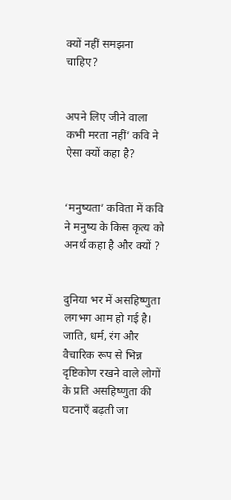क्यों नहीं समझना चाहिए?


अपने लिए जीने वाला कभी मरता नहीं’ कवि ने ऐसा क्यों कहा है?


‘मनुष्यता’ कविता में कवि ने मनुष्य के किस कृत्य को अनर्थ कहा है और क्यों ?


दुनिया भर में असहिष्णुता लगभग आम हो गई है। जाति, धर्म, रंग और वैचारिक रूप से भिन्न दृष्टिकोण रखने वाले लोगों के प्रति असहिष्णुता की घटनाएँ बढ़ती जा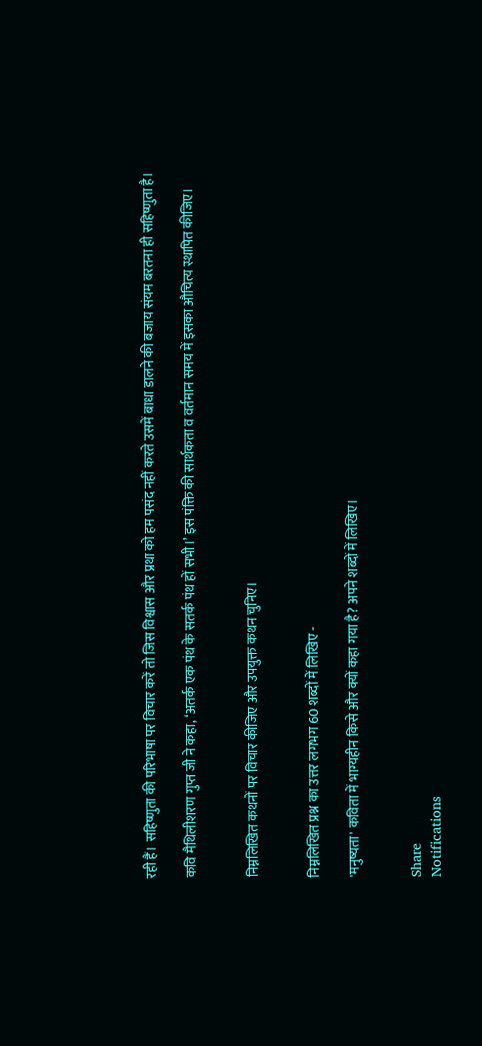रही हैं। सहिष्णुता की परिभाषा पर विचार करें तो जिस विश्वास और प्रथा को हम पसंद नहीं करते उसमें बाधा डालने की बजाय संयम बरतना ही सहिष्णुता है।

कवि मैथिलीशरण गुप्त जी ने कहा, ‘अतर्क एक पंथ के सतर्क पंथ हों सभी।’ इस पंक्ति की सार्थकता व वर्तमान समय में इसका औचित्य स्थापित कीजिए।


निम्नलिखित कथनों पर विचार कीजिए और उपयुक्त कथन चुनिए।


निम्नलिखित प्रश्न का उत्तर लगभग 60 शब्दों में लिखिए -

'मनुष्यता' कविता में भाग्यहीन किसे और क्यों कहा गया है? अपने शब्दों में लिखिए।


Share
Notifications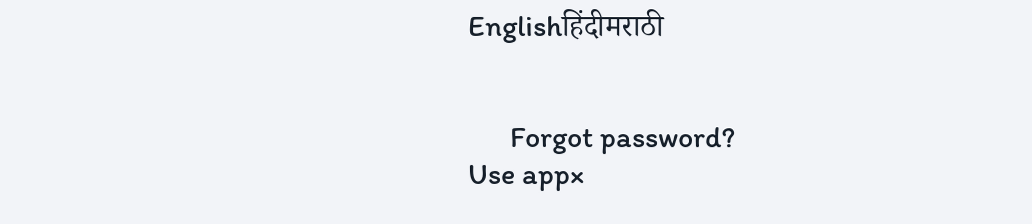Englishहिंदीमराठी


      Forgot password?
Use app×